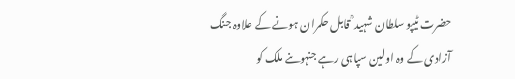حضرت ٹیپو سلطان شہید ؒ قابل حکمران ہونے کے علاوہ جنگ
آزادی کے وہ اولین سپاہی رہے جنہوںنے ملک کو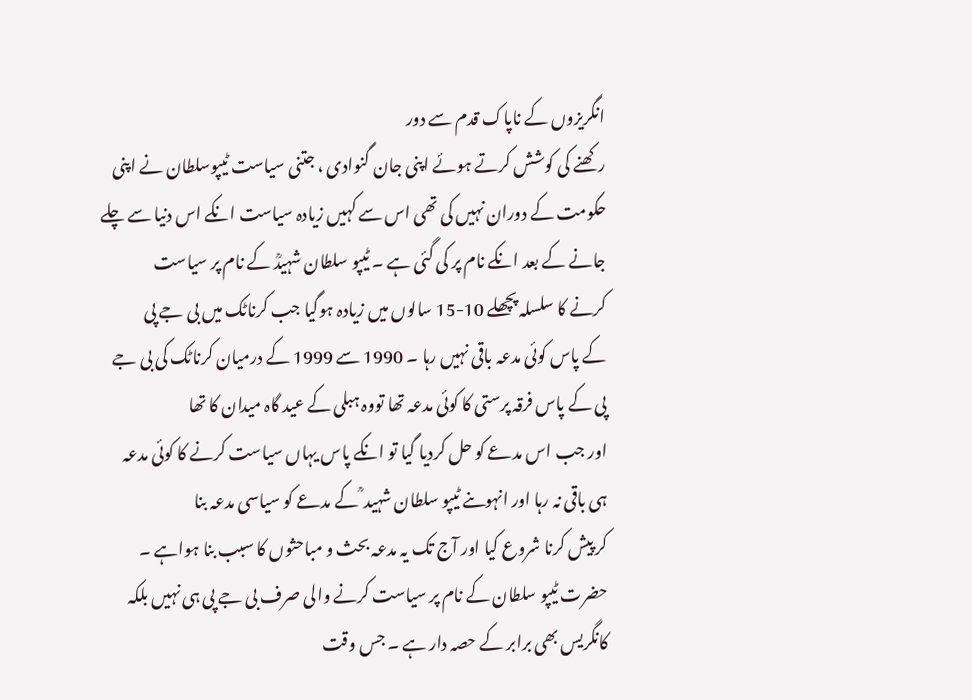انگریزوں کے ناپاک قدم سے دور
رکھنے کی کوشش کرتے ہوئے اپنی جان گنوادی ، جتنی سیاست ٹیپوسلطان نے اپنی
حکومت کے دوران نہیں کی تھی اس سے کہیں زیادہ سیاست انکے اس دنیا سے چلے
جانے کے بعد انکے نام پر کی گئی ہے ۔ ٹیپو سلطان شہیدؒ کے نام پر سیاست
کرنے کا سلسلہ پچھلے 10-15 سالوں میں زیادہ ہوگیا جب کرناٹک میں بی جے پی
کے پاس کوئی مدعہ باقی نہیں رہا ۔ 1990 سے 1999 کے درمیان کرناٹک کی بی جے
پی کے پاس فرقہ پرستی کا کوئی مدعہ تھا تووہ ہبلی کے عید گاہ میدان کا تھا
اور جب اس مدعے کو حل کردیا گیا تو انکے پاس یہاں سیاست کرنے کا کوئی مدعہ
ہی باقی نہ رہا اور انہوںنے ٹیپو سلطان شہید ؒ کے مدعے کو سیاسی مدعہ بنا
کر پیش کرنا شروع کیا اور آج تک یہ مدعہ بحث و مباحثوں کا سبب بنا ہواہے ۔
حضرت ٹیپو سلطان کے نام پر سیاست کرنے والی صرف بی جے پی ہی نہیں بلکہ
کانگریس بھی برابر کے حصہ دار ہے ۔ جس وقت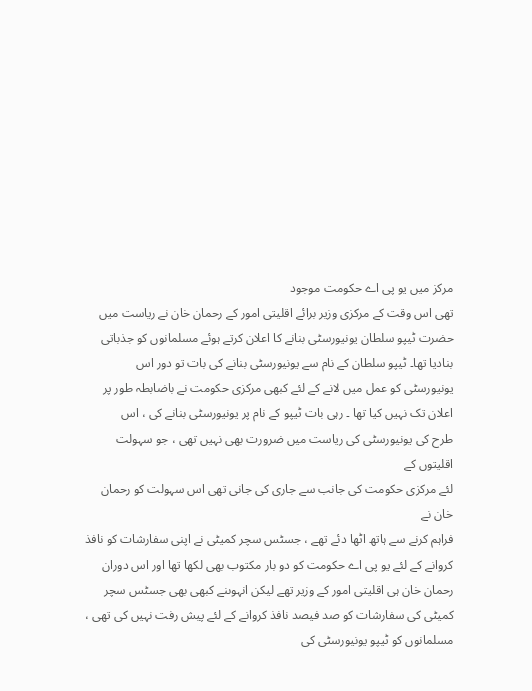مرکز میں یو پی اے حکومت موجود
تھی اس وقت کے مرکزی وزیر برائے اقلیتی امور کے رحمان خان نے ریاست میں
حضرت ٹیپو سلطان یونیورسٹی بنانے کا اعلان کرتے ہوئے مسلمانوں کو جذباتی
بنادیا تھا۔ ٹیپو سلطان کے نام سے یونیورسٹی بنانے کی بات تو دور اس
یونیورسٹی کو عمل میں لانے کے لئے کبھی مرکزی حکومت نے باضابطہ طور پر
اعلان تک نہیں کیا تھا ۔ رہی بات ٹیپو کے نام پر یونیورسٹی بنانے کی ، اس
طرح کی یونیورسٹی کی ریاست میں ضرورت بھی نہیں تھی ، جو سہولت اقلیتوں کے
لئے مرکزی حکومت کی جانب سے جاری کی جانی تھی اس سہولت کو رحمان خان نے
فراہم کرنے سے ہاتھ اٹھا دئے تھے ، جسٹس سچر کمیٹی نے اپنی سفارشات کو نافذ
کروانے کے لئے یو پی اے حکومت کو دو بار مکتوب بھی لکھا تھا اور اس دوران
رحمان خان ہی اقلیتی امور کے وزیر تھے لیکن انہوںنے کبھی بھی جسٹس سچر
کمیٹی کی سفارشات کو صد فیصد نافذ کروانے کے لئے پیش رفت نہیں کی تھی ،
مسلمانوں کو ٹیپو یونیورسٹی کی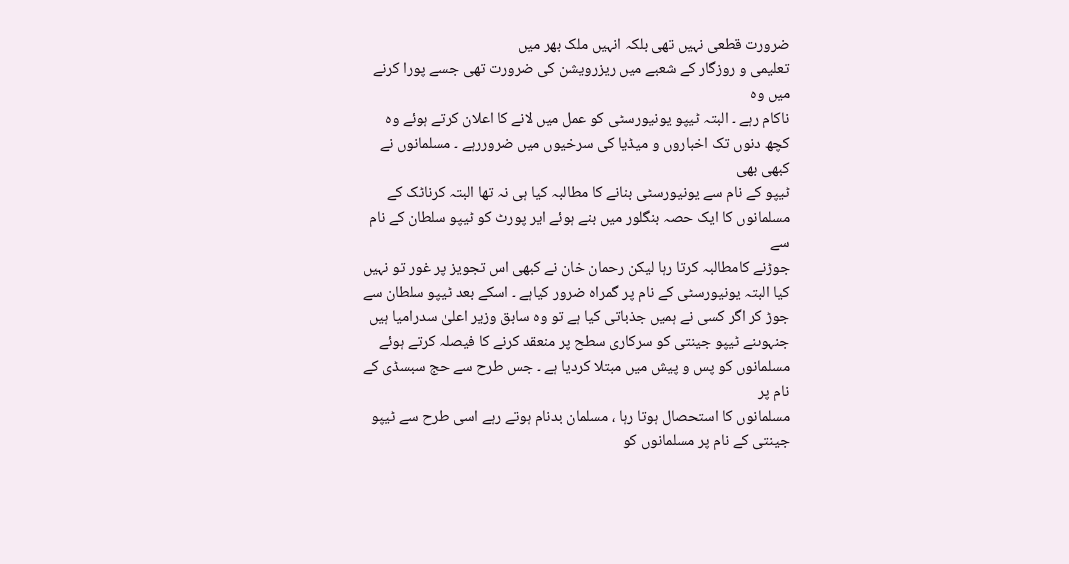ضرورت قطعی نہیں تھی بلکہ انہیں ملک بھر میں
تعلیمی و روزگار کے شعبے میں ریزرویشن کی ضرورت تھی جسے پورا کرنے میں وہ
ناکام رہے ۔ البتہ ٹیپو یونیورسٹی کو عمل میں لانے کا اعلان کرتے ہوئے وہ
کچھ دنوں تک اخباروں و میڈیا کی سرخیوں میں ضروررہے ۔ مسلمانوں نے کبھی بھی
ٹیپو کے نام سے یونیورسٹی بنانے کا مطالبہ کیا ہی نہ تھا البتہ کرناٹک کے
مسلمانوں کا ایک حصہ بنگلور میں بنے ہوئے ایر پورٹ کو ٹیپو سلطان کے نام سے
جوڑنے کامطالبہ کرتا رہا لیکن رحمان خان نے کبھی اس تجویز پر غور تو نہیں
کیا البتہ یونیورسٹی کے نام پر گمراہ ضرور کیاہے ۔ اسکے بعد ٹیپو سلطان سے
جوڑ کر اگر کسی نے ہمیں جذباتی کیا ہے تو وہ سابق وزیر اعلیٰ سدرامیا ہیں
جنہوںنے ٹیپو جینتی کو سرکاری سطح پر منعقد کرنے کا فیصلہ کرتے ہوئے
مسلمانوں کو پس و پیش میں مبتلا کردیا ہے ۔ جس طرح سے حج سبسڈی کے نام پر
مسلمانوں کا استحصال ہوتا رہا ، مسلمان بدنام ہوتے رہے اسی طرح سے ٹیپو
جینتی کے نام پر مسلمانوں کو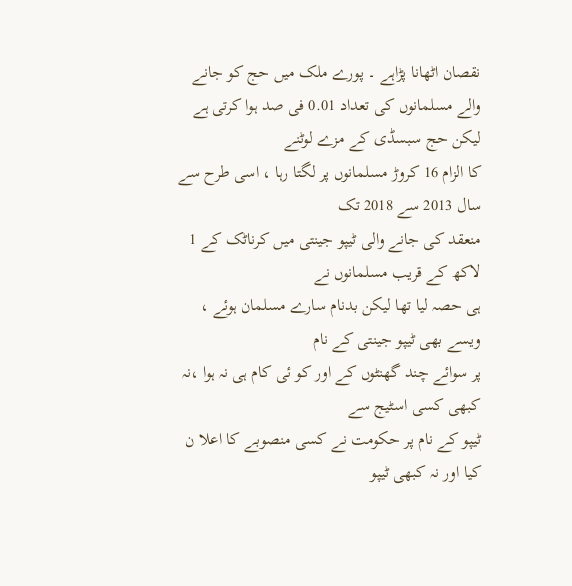نقصان اٹھانا پڑاہے ۔ پورے ملک میں حج کو جانے
والے مسلمانوں کی تعداد 0.01 فی صد ہوا کرتی ہے لیکن حج سبسڈی کے مزے لوٹنے
کا الزام 16 کروڑ مسلمانوں پر لگتا رہا ، اسی طرح سے سال 2013 سے 2018 تک
منعقد کی جانے والی ٹیپو جینتی میں کرناٹک کے 1 لاکھ کے قریب مسلمانوں نے
ہی حصہ لیا تھا لیکن بدنام سارے مسلمان ہوئے ، ویسے بھی ٹیپو جینتی کے نام
پر سوائے چند گھنٹوں کے اور کو ئی کام ہی نہ ہوا ،نہ کبھی کسی اسٹیج سے
ٹیپو کے نام پر حکومت نے کسی منصوبے کا اعلا ن کیا اور نہ کبھی ٹیپو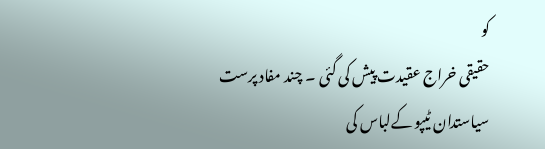کو
حقیقی خراج عقیدت پیش کی گئی ۔ چند مفاد پرست سیاستدان ٹیپو کےلباس کی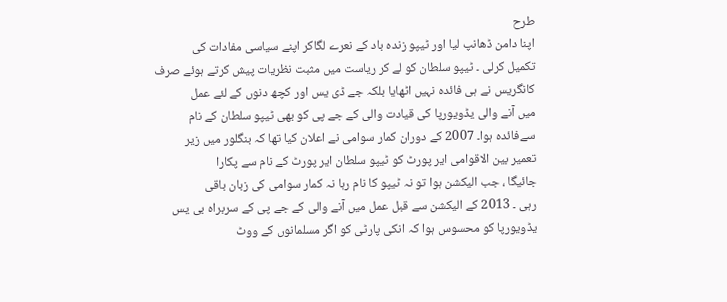طرح
اپنا دامن ڈھانپ لیا اور ٹیپو زندہ باد کے نعرے لگاکر اپنے سیاسی مفادات کی
تکمیل کرلی ۔ ٹیپو سلطان کو لے کر ریاست میں مثبت نظریات پیش کرتے ہوئے صرف
کانگریس نے ہی فائدہ نہیں اٹھایا بلکہ جے ڈی یس اور کچھ دنوں کے لئے عمل
میں آنے والی یڈویورپا کی قیادت والی کے جے پی کو بھی ٹیپو سلطان کے نام
سےفائدہ ہوا۔ 2007 کے دوران کمار سوامی نے اعلان کیا تھا کہ بنگلور میں زیر
تعمیر بین الاقوامی ایر پورٹ کو ٹیپو سلطان ایر پورٹ کے نام سے پکارا
جائیگا ، جب الیکشن ہوا تو نہ ٹیپو کا نام رہا نہ کمار سوامی کی زبان باقی
رہی ۔ 2013 کے الیکشن سے قبل عمل میں آنے والی کے جے پی کے سربراہ بی یس
یڈویورپا کو محسوس ہوا کہ انکی پارٹی کو اگر مسلمانوں کے ووٹ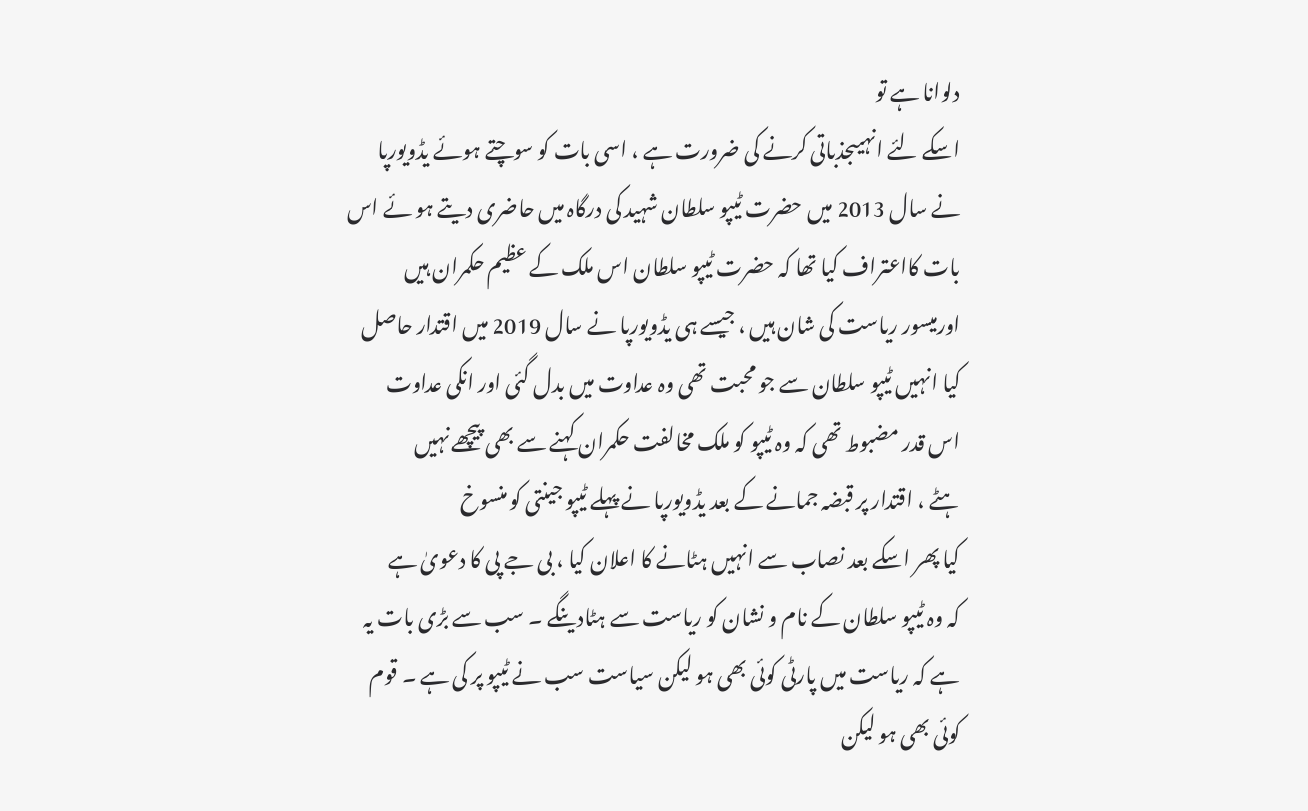دلوانا ہے تو
اسکے لئے انہیںجذباتی کرنے کی ضرورت ہے ، اسی بات کو سوچتے ہوئے یڈویورپا
نے سال 2013 میں حضرت ٹیپو سلطان شہید کی درگاہ میں حاضری دیتے ہو ئے اس
بات کااعتراف کیا تھا کہ حضرت ٹیپو سلطان اس ملک کے عظیم حکمران ہیں
اورمیسور ریاست کی شان ہیں ، جیسے ہی یڈویورپا نے سال 2019 میں اقتدار حاصل
کیا انہیں ٹیپو سلطان سے جو محبت تھی وہ عداوت میں بدل گئی اور انکی عداوت
اس قدر مضبوط تھی کہ وہ ٹیپو کو ملک مخالفت حکمران کہنے سے بھی پیچھے نہیں
ہٹے ، اقتدار پر قبضہ جمانے کے بعد یڈویورپا نے پہلے ٹیپو جینتی کو منسوخ
کیا پھر اسکے بعد نصاب سے انہیں ہٹانے کا اعلان کیا ، بی جے پی کا دعویٰ ہے
کہ وہ ٹیپو سلطان کے نام و نشان کو ریاست سے ہٹادینگے ۔ سب سے بڑی بات یہ
ہے کہ ریاست میں پارٹی کوئی بھی ہو لیکن سیاست سب نے ٹیپو پر کی ہے ۔ قوم
کوئی بھی ہو لیکن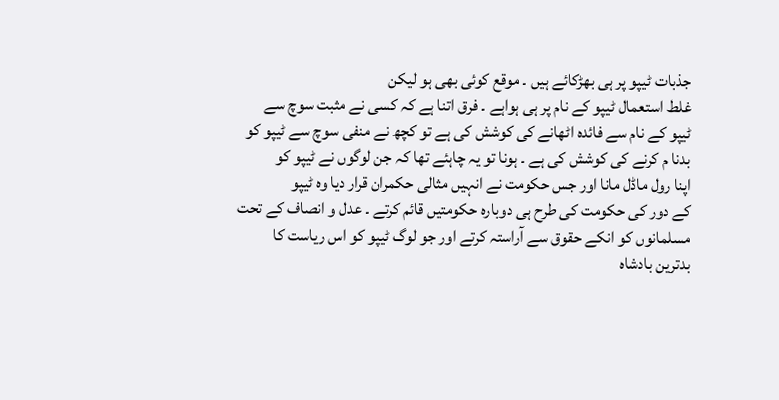جذبات ٹیپو پر ہی بھڑکائے ہیں ۔ موقع کوئی بھی ہو لیکن
غلط استعمال ٹیپو کے نام پر ہی ہواہے ۔ فرق اتنا ہے کہ کسی نے مثبت سوچ سے
ٹیپو کے نام سے فائدہ اٹھانے کی کوشش کی ہے تو کچھ نے منفی سوچ سے ٹیپو کو
بدنا م کرنے کی کوشش کی ہے ۔ ہونا تو یہ چاہئے تھا کہ جن لوگوں نے ٹیپو کو
اپنا رول ماڈل مانا اور جس حکومت نے انہیں مثالی حکمران قرار دیا وہ ٹیپو
کے دور کی حکومت کی طرح ہی دوبارہ حکومتیں قائم کرتے ۔ عدل و انصاف کے تحت
مسلمانوں کو انکے حقوق سے آراستہ کرتے اور جو لوگ ٹیپو کو اس ریاست کا
بدترین بادشاہ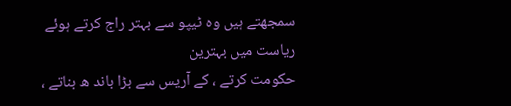سمجھتے ہیں وہ ٹیپو سے بہتر راج کرتے ہوئے ریاست میں بہترین
حکومت کرتے ، کے آریس سے بڑا باند ھ بناتے ،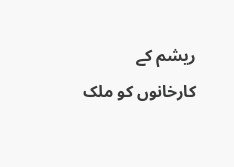ریشم کے کارخانوں کو ملک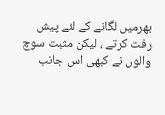بھرمیں لگانے کے لئے پیش رفت کرتے ، لیکن مثبت سوچ والوں نے کبھی اس جانب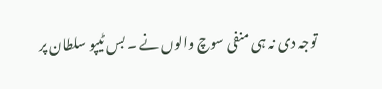توجہ دی نہ ہی منفی سوچ والوں نے ۔ بس ٹیپو سلطان پر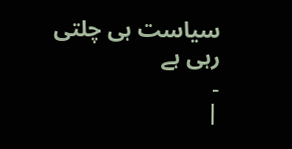سیاست ہی چلتی رہی ہے
۔
|